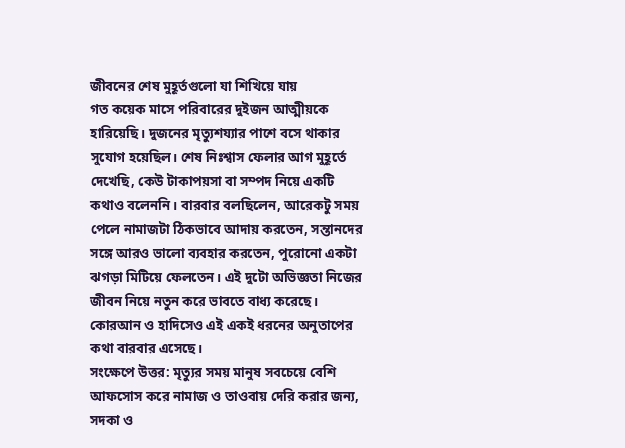জীবনের শেষ মুহূর্তগুলো যা শিখিয়ে যায়
গত কয়েক মাসে পরিবারের দুইজন আত্মীয়কে হারিয়েছি। দুজনের মৃত্যুশয্যার পাশে বসে থাকার সুযোগ হয়েছিল। শেষ নিঃশ্বাস ফেলার আগ মুহূর্তে দেখেছি, কেউ টাকাপয়সা বা সম্পদ নিয়ে একটি কথাও বলেননি। বারবার বলছিলেন, আরেকটু সময় পেলে নামাজটা ঠিকভাবে আদায় করতেন, সন্তানদের সঙ্গে আরও ভালো ব্যবহার করতেন, পুরোনো একটা ঝগড়া মিটিয়ে ফেলতেন। এই দুটো অভিজ্ঞতা নিজের জীবন নিয়ে নতুন করে ভাবতে বাধ্য করেছে। কোরআন ও হাদিসেও এই একই ধরনের অনুতাপের কথা বারবার এসেছে।
সংক্ষেপে উত্তর: মৃত্যুর সময় মানুষ সবচেয়ে বেশি আফসোস করে নামাজ ও তাওবায় দেরি করার জন্য, সদকা ও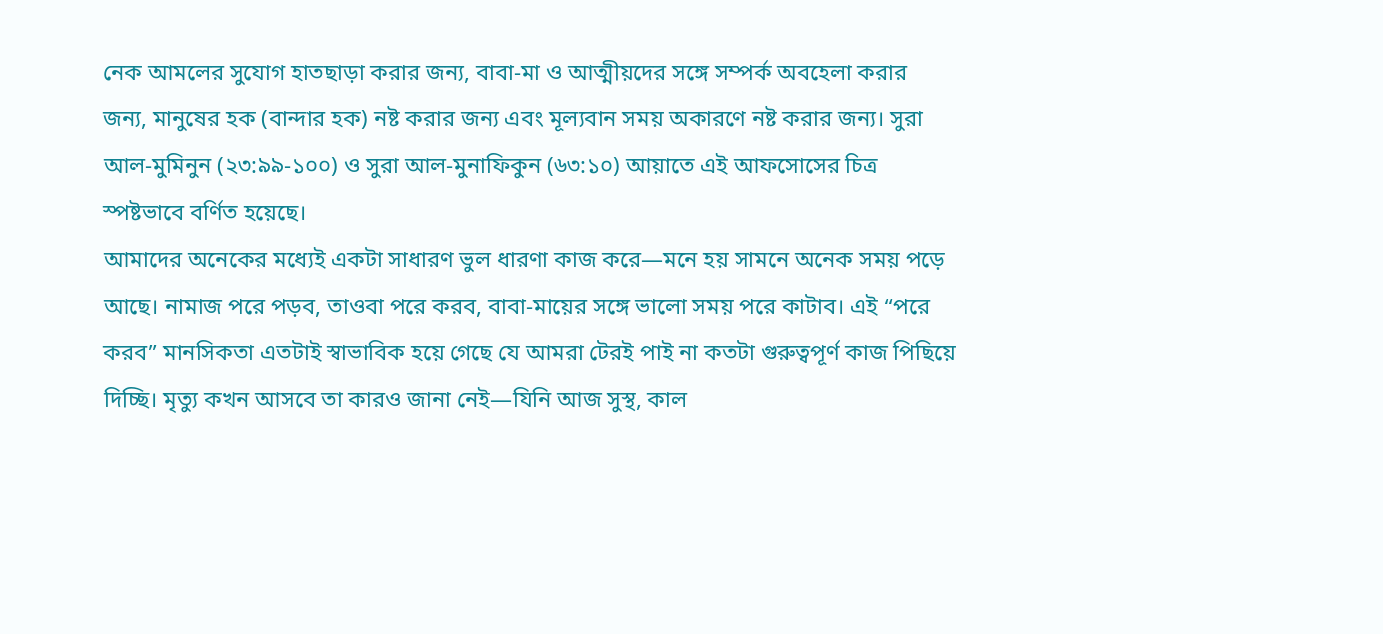নেক আমলের সুযোগ হাতছাড়া করার জন্য, বাবা-মা ও আত্মীয়দের সঙ্গে সম্পর্ক অবহেলা করার জন্য, মানুষের হক (বান্দার হক) নষ্ট করার জন্য এবং মূল্যবান সময় অকারণে নষ্ট করার জন্য। সুরা আল-মুমিনুন (২৩:৯৯-১০০) ও সুরা আল-মুনাফিকুন (৬৩:১০) আয়াতে এই আফসোসের চিত্র স্পষ্টভাবে বর্ণিত হয়েছে।
আমাদের অনেকের মধ্যেই একটা সাধারণ ভুল ধারণা কাজ করে—মনে হয় সামনে অনেক সময় পড়ে আছে। নামাজ পরে পড়ব, তাওবা পরে করব, বাবা-মায়ের সঙ্গে ভালো সময় পরে কাটাব। এই “পরে করব” মানসিকতা এতটাই স্বাভাবিক হয়ে গেছে যে আমরা টেরই পাই না কতটা গুরুত্বপূর্ণ কাজ পিছিয়ে দিচ্ছি। মৃত্যু কখন আসবে তা কারও জানা নেই—যিনি আজ সুস্থ, কাল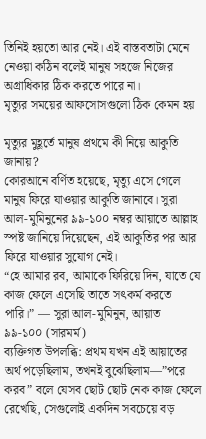তিনিই হয়তো আর নেই। এই বাস্তবতাটা মেনে নেওয়া কঠিন বলেই মানুষ সহজে নিজের অগ্রাধিকার ঠিক করতে পারে না।
মৃত্যুর সময়ের আফসোসগুলো ঠিক কেমন হয়

মৃত্যুর মুহূর্তে মানুষ প্রথমে কী নিয়ে আকুতি জানায়?
কোরআনে বর্ণিত হয়েছে, মৃত্যু এসে গেলে মানুষ ফিরে যাওয়ার আকুতি জানাবে। সুরা আল-মুমিনুনের ৯৯-১০০ নম্বর আয়াতে আল্লাহ স্পষ্ট জানিয়ে দিয়েছেন, এই আকুতির পর আর ফিরে যাওয়ার সুযোগ নেই।
“হে আমার রব, আমাকে ফিরিয়ে দিন, যাতে যে কাজ ফেলে এসেছি তাতে সৎকর্ম করতে পারি।” — সুরা আল-মুমিনুন, আয়াত ৯৯-১০০ (সারমর্ম)
ব্যক্তিগত উপলব্ধি: প্রথম যখন এই আয়াতের অর্থ পড়েছিলাম, তখনই বুঝেছিলাম—”পরে করব” বলে যেসব ছোট ছোট নেক কাজ ফেলে রেখেছি, সেগুলোই একদিন সবচেয়ে বড়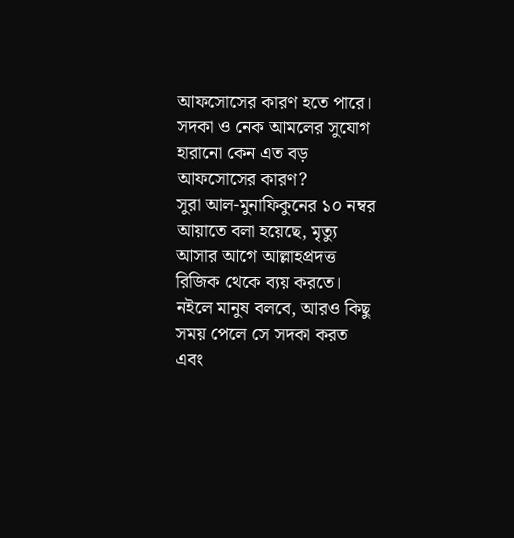আফসোসের কারণ হতে পারে।
সদকা ও নেক আমলের সুযোগ হারানো কেন এত বড় আফসোসের কারণ?
সুরা আল-মুনাফিকুনের ১০ নম্বর আয়াতে বলা হয়েছে, মৃত্যু আসার আগে আল্লাহপ্রদত্ত রিজিক থেকে ব্যয় করতে। নইলে মানুষ বলবে, আরও কিছু সময় পেলে সে সদকা করত এবং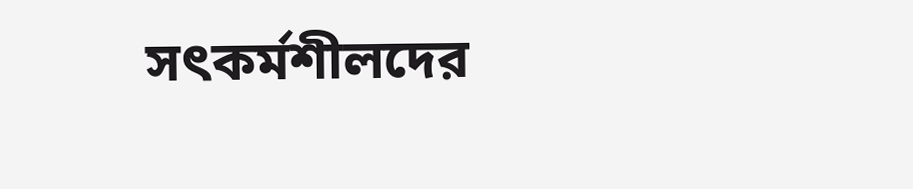সৎকর্মশীলদের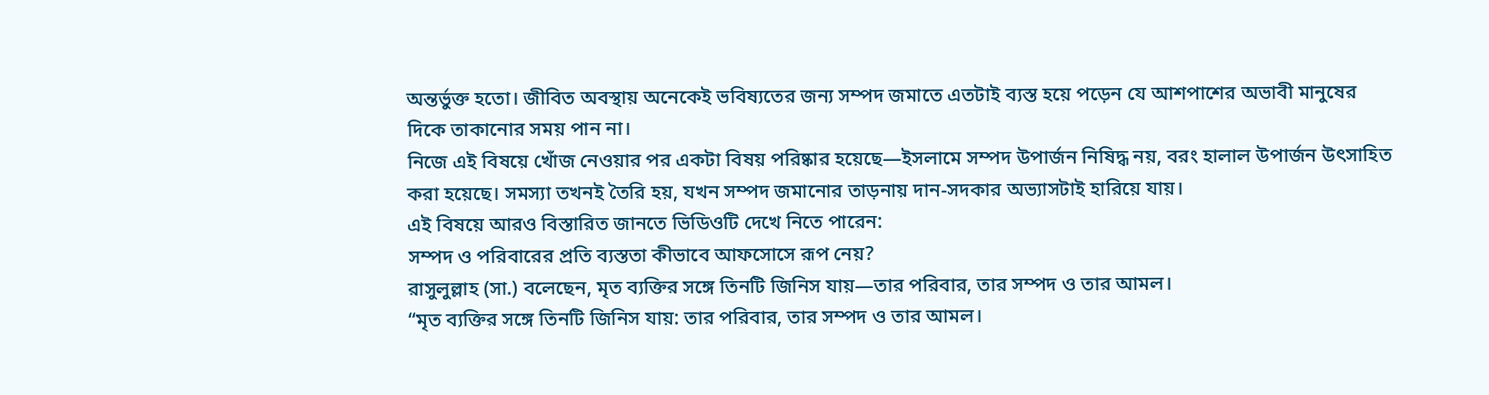অন্তর্ভুক্ত হতো। জীবিত অবস্থায় অনেকেই ভবিষ্যতের জন্য সম্পদ জমাতে এতটাই ব্যস্ত হয়ে পড়েন যে আশপাশের অভাবী মানুষের দিকে তাকানোর সময় পান না।
নিজে এই বিষয়ে খোঁজ নেওয়ার পর একটা বিষয় পরিষ্কার হয়েছে—ইসলামে সম্পদ উপার্জন নিষিদ্ধ নয়, বরং হালাল উপার্জন উৎসাহিত করা হয়েছে। সমস্যা তখনই তৈরি হয়, যখন সম্পদ জমানোর তাড়নায় দান-সদকার অভ্যাসটাই হারিয়ে যায়।
এই বিষয়ে আরও বিস্তারিত জানতে ভিডিওটি দেখে নিতে পারেন:
সম্পদ ও পরিবারের প্রতি ব্যস্ততা কীভাবে আফসোসে রূপ নেয়?
রাসুলুল্লাহ (সা.) বলেছেন, মৃত ব্যক্তির সঙ্গে তিনটি জিনিস যায়—তার পরিবার, তার সম্পদ ও তার আমল।
“মৃত ব্যক্তির সঙ্গে তিনটি জিনিস যায়: তার পরিবার, তার সম্পদ ও তার আমল।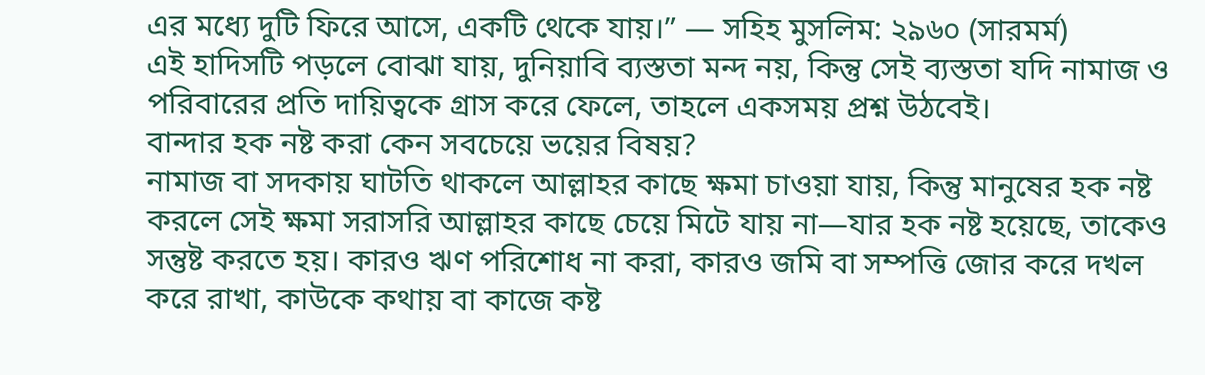এর মধ্যে দুটি ফিরে আসে, একটি থেকে যায়।” — সহিহ মুসলিম: ২৯৬০ (সারমর্ম)
এই হাদিসটি পড়লে বোঝা যায়, দুনিয়াবি ব্যস্ততা মন্দ নয়, কিন্তু সেই ব্যস্ততা যদি নামাজ ও পরিবারের প্রতি দায়িত্বকে গ্রাস করে ফেলে, তাহলে একসময় প্রশ্ন উঠবেই।
বান্দার হক নষ্ট করা কেন সবচেয়ে ভয়ের বিষয়?
নামাজ বা সদকায় ঘাটতি থাকলে আল্লাহর কাছে ক্ষমা চাওয়া যায়, কিন্তু মানুষের হক নষ্ট করলে সেই ক্ষমা সরাসরি আল্লাহর কাছে চেয়ে মিটে যায় না—যার হক নষ্ট হয়েছে, তাকেও সন্তুষ্ট করতে হয়। কারও ঋণ পরিশোধ না করা, কারও জমি বা সম্পত্তি জোর করে দখল করে রাখা, কাউকে কথায় বা কাজে কষ্ট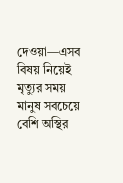দেওয়া—এসব বিষয় নিয়েই মৃত্যুর সময় মানুষ সবচেয়ে বেশি অস্থির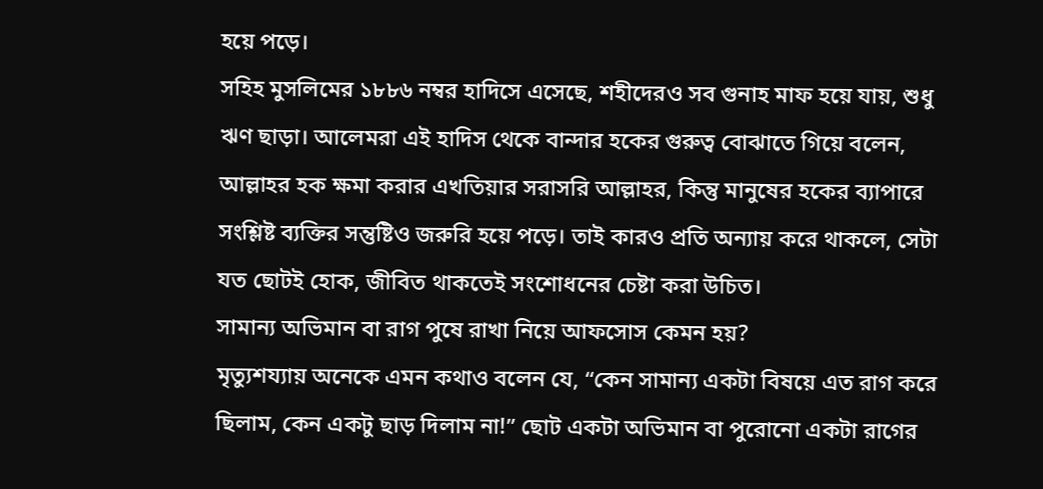হয়ে পড়ে।
সহিহ মুসলিমের ১৮৮৬ নম্বর হাদিসে এসেছে, শহীদেরও সব গুনাহ মাফ হয়ে যায়, শুধু ঋণ ছাড়া। আলেমরা এই হাদিস থেকে বান্দার হকের গুরুত্ব বোঝাতে গিয়ে বলেন, আল্লাহর হক ক্ষমা করার এখতিয়ার সরাসরি আল্লাহর, কিন্তু মানুষের হকের ব্যাপারে সংশ্লিষ্ট ব্যক্তির সন্তুষ্টিও জরুরি হয়ে পড়ে। তাই কারও প্রতি অন্যায় করে থাকলে, সেটা যত ছোটই হোক, জীবিত থাকতেই সংশোধনের চেষ্টা করা উচিত।
সামান্য অভিমান বা রাগ পুষে রাখা নিয়ে আফসোস কেমন হয়?
মৃত্যুশয্যায় অনেকে এমন কথাও বলেন যে, “কেন সামান্য একটা বিষয়ে এত রাগ করে ছিলাম, কেন একটু ছাড় দিলাম না!” ছোট একটা অভিমান বা পুরোনো একটা রাগের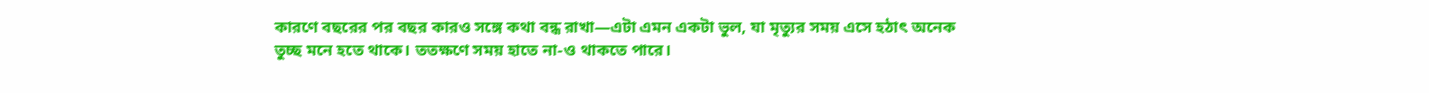কারণে বছরের পর বছর কারও সঙ্গে কথা বন্ধ রাখা—এটা এমন একটা ভুল, যা মৃত্যুর সময় এসে হঠাৎ অনেক তুচ্ছ মনে হতে থাকে। ততক্ষণে সময় হাতে না-ও থাকতে পারে।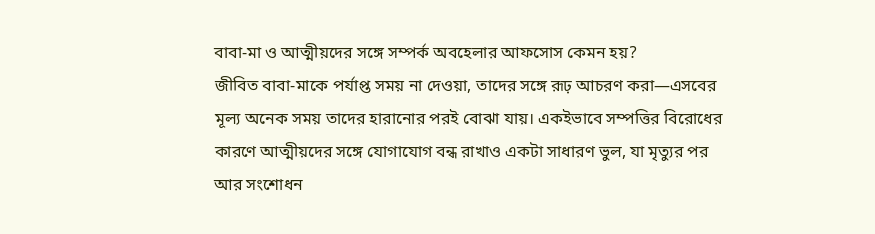বাবা-মা ও আত্মীয়দের সঙ্গে সম্পর্ক অবহেলার আফসোস কেমন হয়?
জীবিত বাবা-মাকে পর্যাপ্ত সময় না দেওয়া, তাদের সঙ্গে রূঢ় আচরণ করা—এসবের মূল্য অনেক সময় তাদের হারানোর পরই বোঝা যায়। একইভাবে সম্পত্তির বিরোধের কারণে আত্মীয়দের সঙ্গে যোগাযোগ বন্ধ রাখাও একটা সাধারণ ভুল, যা মৃত্যুর পর আর সংশোধন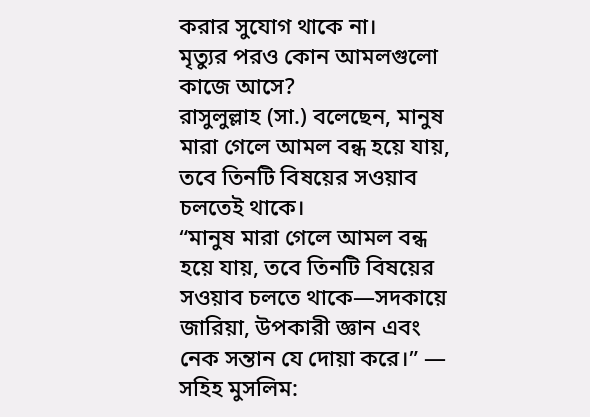করার সুযোগ থাকে না।
মৃত্যুর পরও কোন আমলগুলো কাজে আসে?
রাসুলুল্লাহ (সা.) বলেছেন, মানুষ মারা গেলে আমল বন্ধ হয়ে যায়, তবে তিনটি বিষয়ের সওয়াব চলতেই থাকে।
“মানুষ মারা গেলে আমল বন্ধ হয়ে যায়, তবে তিনটি বিষয়ের সওয়াব চলতে থাকে—সদকায়ে জারিয়া, উপকারী জ্ঞান এবং নেক সন্তান যে দোয়া করে।” — সহিহ মুসলিম: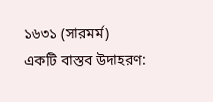১৬৩১ (সারমর্ম)
একটি বাস্তব উদাহরণ: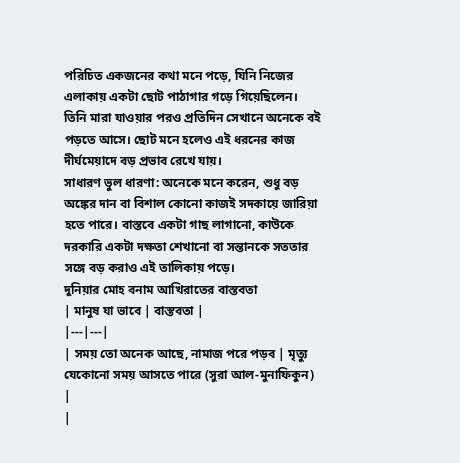পরিচিত একজনের কথা মনে পড়ে, যিনি নিজের এলাকায় একটা ছোট পাঠাগার গড়ে গিয়েছিলেন। তিনি মারা যাওয়ার পরও প্রতিদিন সেখানে অনেকে বই পড়তে আসে। ছোট মনে হলেও এই ধরনের কাজ দীর্ঘমেয়াদে বড় প্রভাব রেখে যায়।
সাধারণ ভুল ধারণা: অনেকে মনে করেন, শুধু বড় অঙ্কের দান বা বিশাল কোনো কাজই সদকায়ে জারিয়া হতে পারে। বাস্তবে একটা গাছ লাগানো, কাউকে দরকারি একটা দক্ষতা শেখানো বা সন্তানকে সততার সঙ্গে বড় করাও এই তালিকায় পড়ে।
দুনিয়ার মোহ বনাম আখিরাতের বাস্তবতা
| মানুষ যা ভাবে | বাস্তবতা |
|---|---|
| সময় তো অনেক আছে, নামাজ পরে পড়ব | মৃত্যু যেকোনো সময় আসতে পারে (সুরা আল-মুনাফিকুন) |
|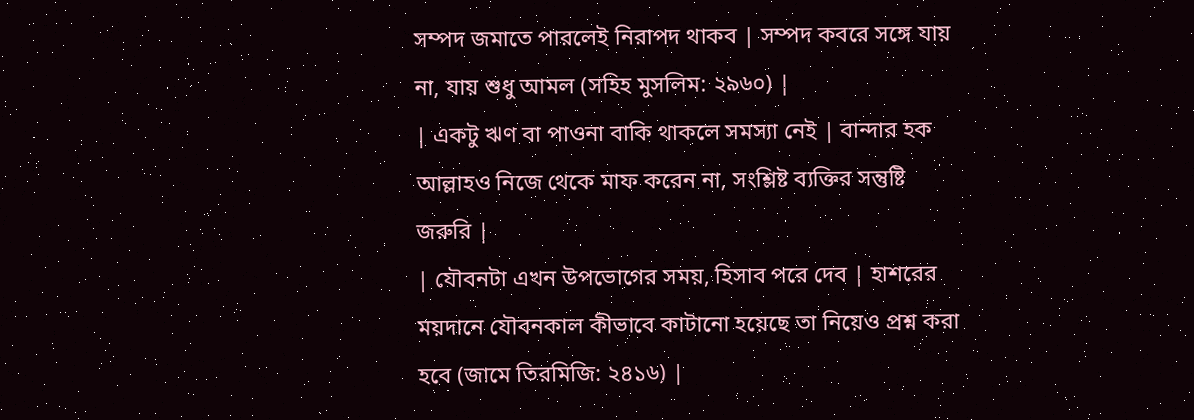সম্পদ জমাতে পারলেই নিরাপদ থাকব | সম্পদ কবরে সঙ্গে যায় না, যায় শুধু আমল (সহিহ মুসলিম: ২৯৬০) |
| একটু ঋণ বা পাওনা বাকি থাকলে সমস্যা নেই | বান্দার হক আল্লাহও নিজে থেকে মাফ করেন না, সংশ্লিষ্ট ব্যক্তির সন্তুষ্টি জরুরি |
| যৌবনটা এখন উপভোগের সময়, হিসাব পরে দেব | হাশরের ময়দানে যৌবনকাল কীভাবে কাটানো হয়েছে তা নিয়েও প্রশ্ন করা হবে (জামে তিরমিজি: ২৪১৬) |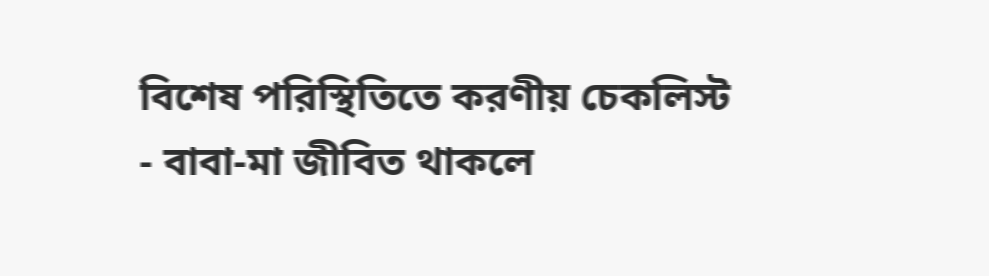বিশেষ পরিস্থিতিতে করণীয় চেকলিস্ট
- বাবা-মা জীবিত থাকলে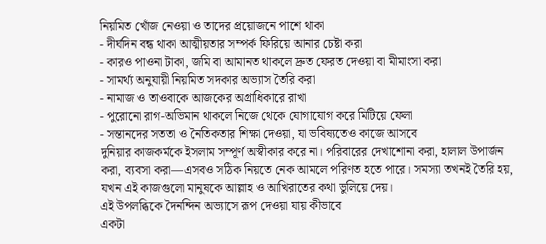নিয়মিত খোঁজ নেওয়া ও তাদের প্রয়োজনে পাশে থাকা
- দীর্ঘদিন বন্ধ থাকা আত্মীয়তার সম্পর্ক ফিরিয়ে আনার চেষ্টা করা
- কারও পাওনা টাকা, জমি বা আমানত থাকলে দ্রুত ফেরত দেওয়া বা মীমাংসা করা
- সামর্থ্য অনুযায়ী নিয়মিত সদকার অভ্যাস তৈরি করা
- নামাজ ও তাওবাকে আজকের অগ্রাধিকারে রাখা
- পুরোনো রাগ-অভিমান থাকলে নিজে থেকে যোগাযোগ করে মিটিয়ে ফেলা
- সন্তানদের সততা ও নৈতিকতার শিক্ষা দেওয়া, যা ভবিষ্যতেও কাজে আসবে
দুনিয়ার কাজকর্মকে ইসলাম সম্পূর্ণ অস্বীকার করে না। পরিবারের দেখাশোনা করা, হালাল উপার্জন করা, ব্যবসা করা—এসবও সঠিক নিয়তে নেক আমলে পরিণত হতে পারে। সমস্যা তখনই তৈরি হয়, যখন এই কাজগুলো মানুষকে আল্লাহ ও আখিরাতের কথা ভুলিয়ে দেয়।
এই উপলব্ধিকে দৈনন্দিন অভ্যাসে রূপ দেওয়া যায় কীভাবে
একটা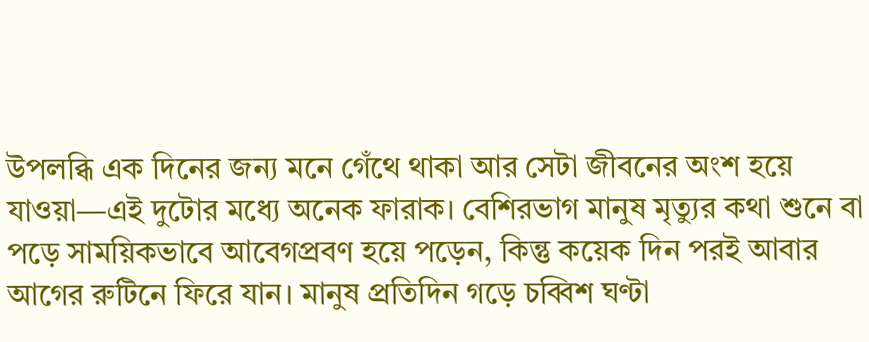উপলব্ধি এক দিনের জন্য মনে গেঁথে থাকা আর সেটা জীবনের অংশ হয়ে যাওয়া—এই দুটোর মধ্যে অনেক ফারাক। বেশিরভাগ মানুষ মৃত্যুর কথা শুনে বা পড়ে সাময়িকভাবে আবেগপ্রবণ হয়ে পড়েন, কিন্তু কয়েক দিন পরই আবার আগের রুটিনে ফিরে যান। মানুষ প্রতিদিন গড়ে চব্বিশ ঘণ্টা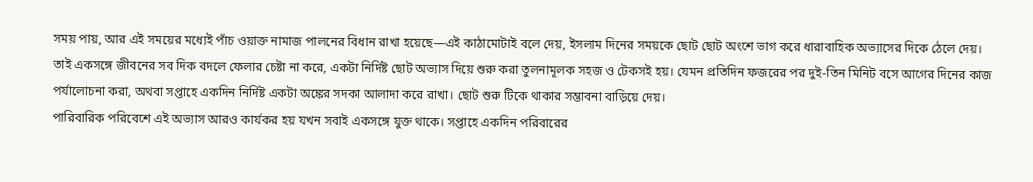সময় পায়, আর এই সময়ের মধ্যেই পাঁচ ওয়াক্ত নামাজ পালনের বিধান রাখা হয়েছে—এই কাঠামোটাই বলে দেয়, ইসলাম দিনের সময়কে ছোট ছোট অংশে ভাগ করে ধারাবাহিক অভ্যাসের দিকে ঠেলে দেয়।
তাই একসঙ্গে জীবনের সব দিক বদলে ফেলার চেষ্টা না করে, একটা নির্দিষ্ট ছোট অভ্যাস দিয়ে শুরু করা তুলনামূলক সহজ ও টেকসই হয়। যেমন প্রতিদিন ফজরের পর দুই-তিন মিনিট বসে আগের দিনের কাজ পর্যালোচনা করা, অথবা সপ্তাহে একদিন নির্দিষ্ট একটা অঙ্কের সদকা আলাদা করে রাখা। ছোট শুরু টিকে থাকার সম্ভাবনা বাড়িয়ে দেয়।
পারিবারিক পরিবেশে এই অভ্যাস আরও কার্যকর হয় যখন সবাই একসঙ্গে যুক্ত থাকে। সপ্তাহে একদিন পরিবারের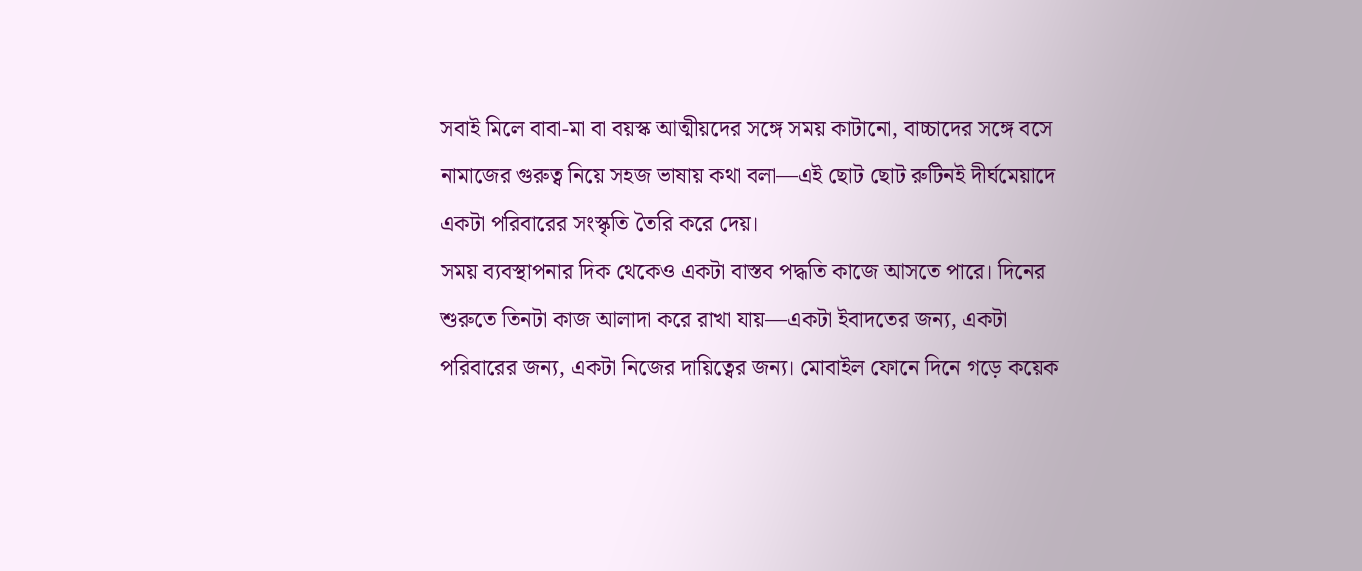সবাই মিলে বাবা-মা বা বয়স্ক আত্মীয়দের সঙ্গে সময় কাটানো, বাচ্চাদের সঙ্গে বসে নামাজের গুরুত্ব নিয়ে সহজ ভাষায় কথা বলা—এই ছোট ছোট রুটিনই দীর্ঘমেয়াদে একটা পরিবারের সংস্কৃতি তৈরি করে দেয়।
সময় ব্যবস্থাপনার দিক থেকেও একটা বাস্তব পদ্ধতি কাজে আসতে পারে। দিনের শুরুতে তিনটা কাজ আলাদা করে রাখা যায়—একটা ইবাদতের জন্য, একটা পরিবারের জন্য, একটা নিজের দায়িত্বের জন্য। মোবাইল ফোনে দিনে গড়ে কয়েক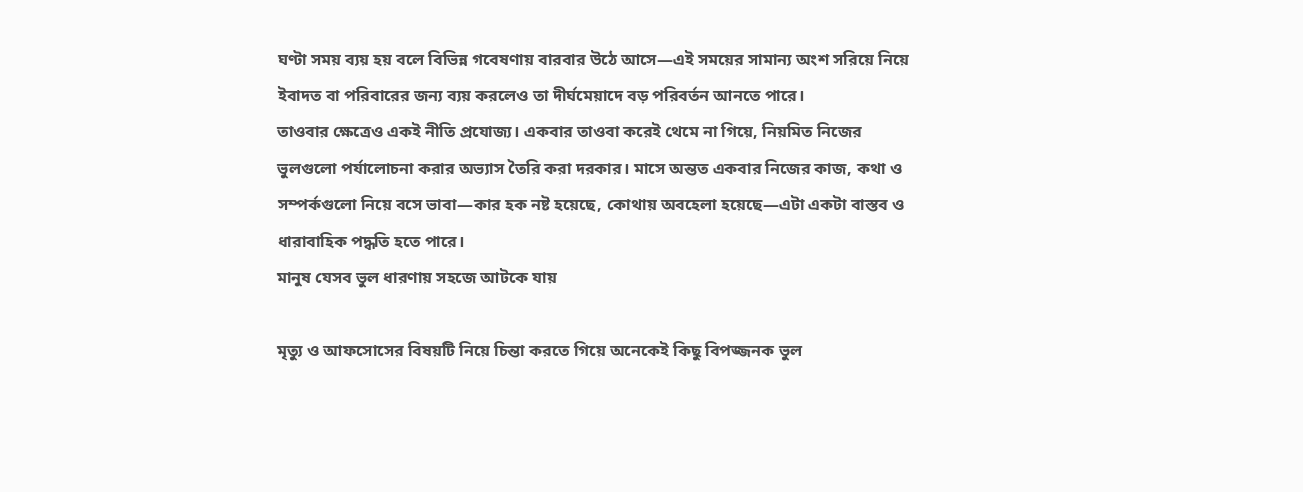ঘণ্টা সময় ব্যয় হয় বলে বিভিন্ন গবেষণায় বারবার উঠে আসে—এই সময়ের সামান্য অংশ সরিয়ে নিয়ে ইবাদত বা পরিবারের জন্য ব্যয় করলেও তা দীর্ঘমেয়াদে বড় পরিবর্তন আনতে পারে।
তাওবার ক্ষেত্রেও একই নীতি প্রযোজ্য। একবার তাওবা করেই থেমে না গিয়ে, নিয়মিত নিজের ভুলগুলো পর্যালোচনা করার অভ্যাস তৈরি করা দরকার। মাসে অন্তত একবার নিজের কাজ, কথা ও সম্পর্কগুলো নিয়ে বসে ভাবা—কার হক নষ্ট হয়েছে, কোথায় অবহেলা হয়েছে—এটা একটা বাস্তব ও ধারাবাহিক পদ্ধতি হতে পারে।
মানুষ যেসব ভুল ধারণায় সহজে আটকে যায়

মৃত্যু ও আফসোসের বিষয়টি নিয়ে চিন্তা করতে গিয়ে অনেকেই কিছু বিপজ্জনক ভুল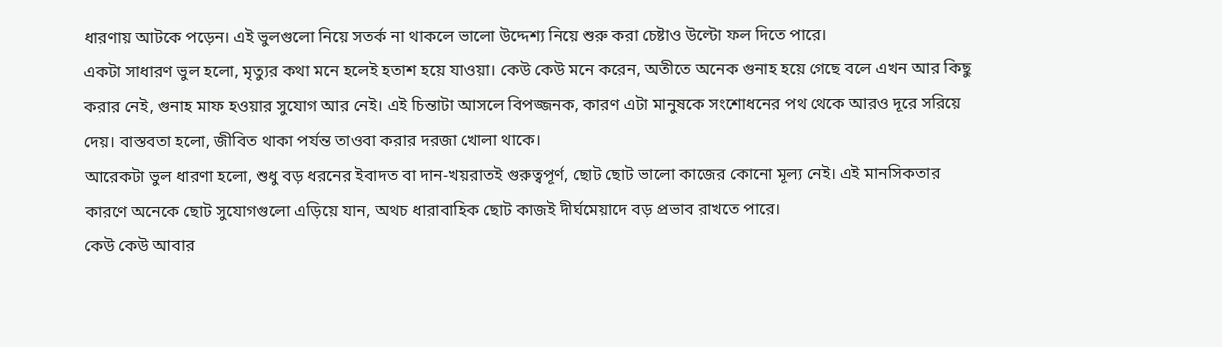ধারণায় আটকে পড়েন। এই ভুলগুলো নিয়ে সতর্ক না থাকলে ভালো উদ্দেশ্য নিয়ে শুরু করা চেষ্টাও উল্টো ফল দিতে পারে।
একটা সাধারণ ভুল হলো, মৃত্যুর কথা মনে হলেই হতাশ হয়ে যাওয়া। কেউ কেউ মনে করেন, অতীতে অনেক গুনাহ হয়ে গেছে বলে এখন আর কিছু করার নেই, গুনাহ মাফ হওয়ার সুযোগ আর নেই। এই চিন্তাটা আসলে বিপজ্জনক, কারণ এটা মানুষকে সংশোধনের পথ থেকে আরও দূরে সরিয়ে দেয়। বাস্তবতা হলো, জীবিত থাকা পর্যন্ত তাওবা করার দরজা খোলা থাকে।
আরেকটা ভুল ধারণা হলো, শুধু বড় ধরনের ইবাদত বা দান-খয়রাতই গুরুত্বপূর্ণ, ছোট ছোট ভালো কাজের কোনো মূল্য নেই। এই মানসিকতার কারণে অনেকে ছোট সুযোগগুলো এড়িয়ে যান, অথচ ধারাবাহিক ছোট কাজই দীর্ঘমেয়াদে বড় প্রভাব রাখতে পারে।
কেউ কেউ আবার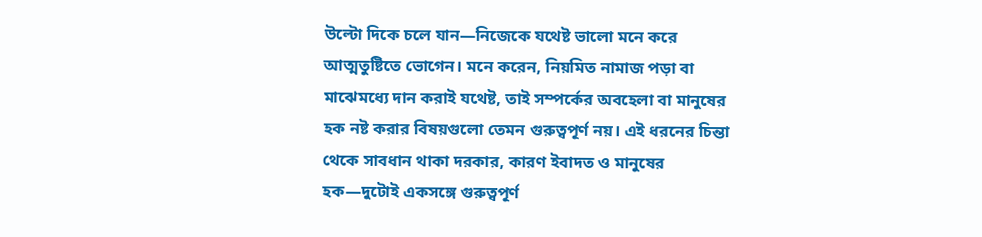উল্টো দিকে চলে যান—নিজেকে যথেষ্ট ভালো মনে করে আত্মতুষ্টিতে ভোগেন। মনে করেন, নিয়মিত নামাজ পড়া বা মাঝেমধ্যে দান করাই যথেষ্ট, তাই সম্পর্কের অবহেলা বা মানুষের হক নষ্ট করার বিষয়গুলো তেমন গুরুত্বপূর্ণ নয়। এই ধরনের চিন্তা থেকে সাবধান থাকা দরকার, কারণ ইবাদত ও মানুষের হক—দুটোই একসঙ্গে গুরুত্বপূর্ণ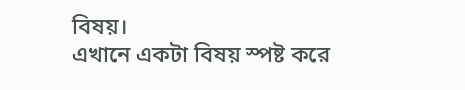বিষয়।
এখানে একটা বিষয় স্পষ্ট করে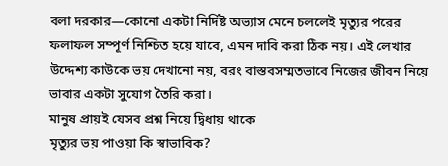বলা দরকার—কোনো একটা নির্দিষ্ট অভ্যাস মেনে চললেই মৃত্যুর পরের ফলাফল সম্পূর্ণ নিশ্চিত হয়ে যাবে, এমন দাবি করা ঠিক নয়। এই লেখার উদ্দেশ্য কাউকে ভয় দেখানো নয়, বরং বাস্তবসম্মতভাবে নিজের জীবন নিয়ে ভাবার একটা সুযোগ তৈরি করা।
মানুষ প্রায়ই যেসব প্রশ্ন নিয়ে দ্বিধায় থাকে
মৃত্যুর ভয় পাওয়া কি স্বাভাবিক?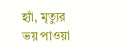হ্যাঁ, মৃত্যুর ভয় পাওয়া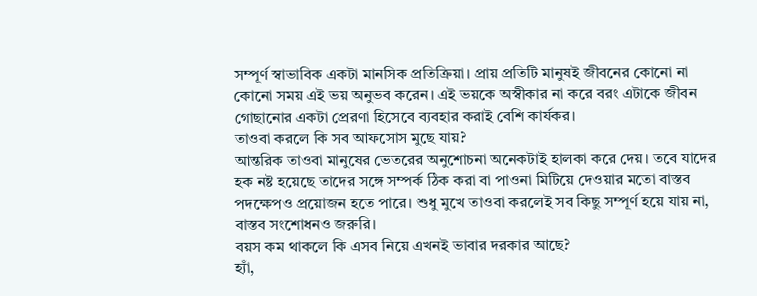সম্পূর্ণ স্বাভাবিক একটা মানসিক প্রতিক্রিয়া। প্রায় প্রতিটি মানুষই জীবনের কোনো না কোনো সময় এই ভয় অনুভব করেন। এই ভয়কে অস্বীকার না করে বরং এটাকে জীবন গোছানোর একটা প্রেরণা হিসেবে ব্যবহার করাই বেশি কার্যকর।
তাওবা করলে কি সব আফসোস মুছে যায়?
আন্তরিক তাওবা মানুষের ভেতরের অনুশোচনা অনেকটাই হালকা করে দেয়। তবে যাদের হক নষ্ট হয়েছে তাদের সঙ্গে সম্পর্ক ঠিক করা বা পাওনা মিটিয়ে দেওয়ার মতো বাস্তব পদক্ষেপও প্রয়োজন হতে পারে। শুধু মুখে তাওবা করলেই সব কিছু সম্পূর্ণ হয়ে যায় না, বাস্তব সংশোধনও জরুরি।
বয়স কম থাকলে কি এসব নিয়ে এখনই ভাবার দরকার আছে?
হ্যাঁ,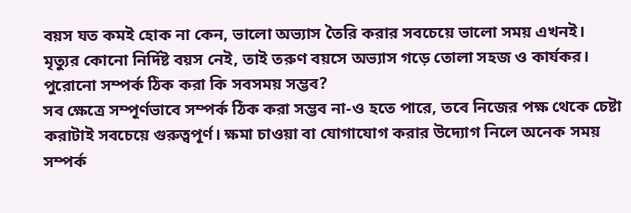বয়স যত কমই হোক না কেন, ভালো অভ্যাস তৈরি করার সবচেয়ে ভালো সময় এখনই। মৃত্যুর কোনো নির্দিষ্ট বয়স নেই, তাই তরুণ বয়সে অভ্যাস গড়ে তোলা সহজ ও কার্যকর।
পুরোনো সম্পর্ক ঠিক করা কি সবসময় সম্ভব?
সব ক্ষেত্রে সম্পূর্ণভাবে সম্পর্ক ঠিক করা সম্ভব না-ও হতে পারে, তবে নিজের পক্ষ থেকে চেষ্টা করাটাই সবচেয়ে গুরুত্বপূর্ণ। ক্ষমা চাওয়া বা যোগাযোগ করার উদ্যোগ নিলে অনেক সময় সম্পর্ক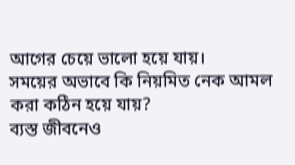আগের চেয়ে ভালো হয়ে যায়।
সময়ের অভাবে কি নিয়মিত নেক আমল করা কঠিন হয়ে যায়?
ব্যস্ত জীবনেও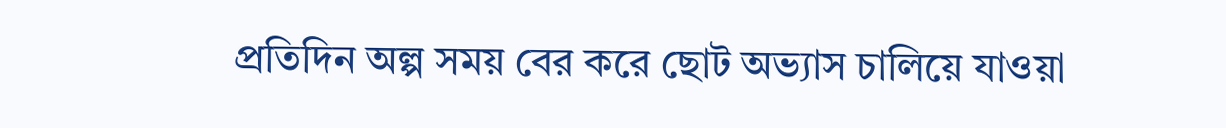প্রতিদিন অল্প সময় বের করে ছোট অভ্যাস চালিয়ে যাওয়া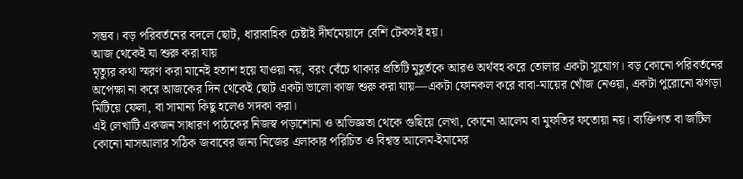সম্ভব। বড় পরিবর্তনের বদলে ছোট, ধারাবাহিক চেষ্টাই দীর্ঘমেয়াদে বেশি টেকসই হয়।
আজ থেকেই যা শুরু করা যায়
মৃত্যুর কথা স্মরণ করা মানেই হতাশ হয়ে যাওয়া নয়, বরং বেঁচে থাকার প্রতিটি মুহূর্তকে আরও অর্থবহ করে তোলার একটা সুযোগ। বড় কোনো পরিবর্তনের অপেক্ষা না করে আজকের দিন থেকেই ছোট একটা ভালো কাজ শুরু করা যায়—একটা ফোনকল করে বাবা-মায়ের খোঁজ নেওয়া, একটা পুরোনো ঝগড়া মিটিয়ে ফেলা, বা সামান্য কিছু হলেও সদকা করা।
এই লেখাটি একজন সাধারণ পাঠকের নিজস্ব পড়াশোনা ও অভিজ্ঞতা থেকে গুছিয়ে লেখা, কোনো আলেম বা মুফতির ফতোয়া নয়। ব্যক্তিগত বা জটিল কোনো মাসআলার সঠিক জবাবের জন্য নিজের এলাকার পরিচিত ও বিশ্বস্ত আলেম-ইমামের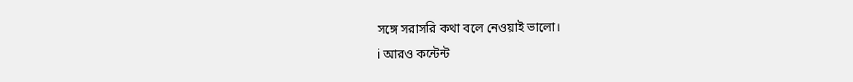সঙ্গে সরাসরি কথা বলে নেওয়াই ভালো।
ℹ আরও কন্টেন্ট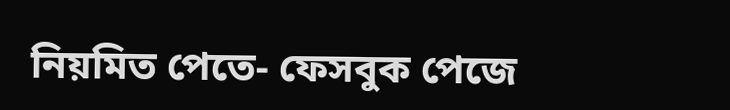নিয়মিত পেতে- ফেসবুক পেজে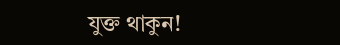যুক্ত থাকুন!